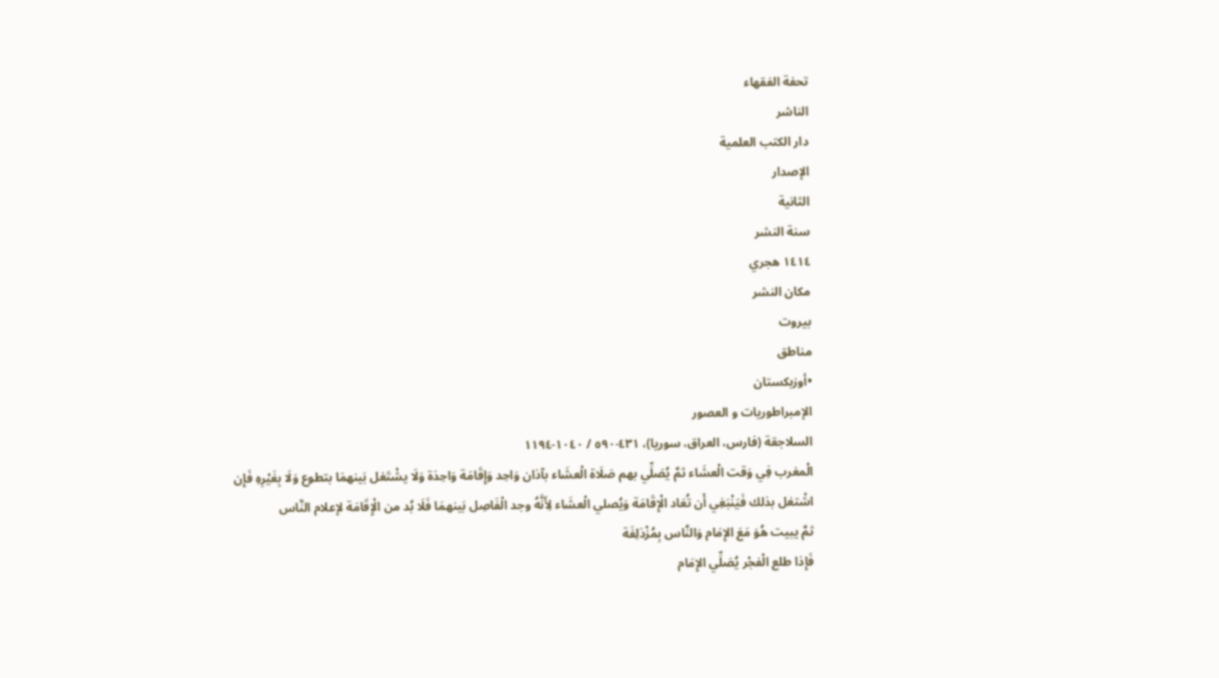تحفة الفقهاء
الناشر
دار الكتب العلمية
الإصدار
الثانية
سنة النشر
١٤١٤ هجري
مكان النشر
بيروت
مناطق
•أوزبكستان
الإمبراطوريات و العصور
السلاجقة (فارس، العراق، سوريا)، ٤٣١-٥٩٠ / ١٠٤٠-١١٩٤
الْمغرب فِي وَقت الْعشَاء ثمَّ يُصَلِّي بهم صَلَاة الْعشَاء بآذان وَاحِد وَإِقَامَة وَاحِدَة وَلَا يشْتَغل بَينهمَا بتطوع وَلَا بِغَيْرِهِ فَإِن اشْتغل بذلك فَيَنْبَغِي أَن تُعَاد الْإِقَامَة وَيُصلي الْعشَاء لِأَنَّهُ وجد الْفَاصِل بَينهمَا فَلَا بُد من الْإِقَامَة لإعلام النَّاس
ثمَّ يبيت هُوَ مَعَ الإِمَام وَالنَّاس بِمُزْدَلِفَة
فَإِذا طلع الْفجْر يُصَلِّي الإِمَام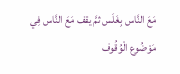مَعَ النَّاس بِغَلَس ثمَّ يقف مَعَ النَّاس فِي مَوْضُوع الْوُقُوف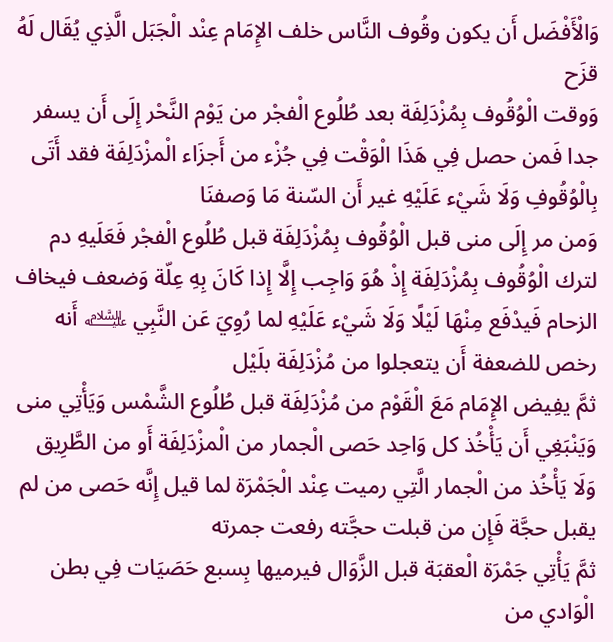وَالْأَفْضَل أَن يكون وقُوف النَّاس خلف الإِمَام عِنْد الْجَبَل الَّذِي يُقَال لَهُ قزَح
وَوقت الْوُقُوف بِمُزْدَلِفَة بعد طُلُوع الْفجْر من يَوْم النَّحْر إِلَى أَن يسفر جدا فَمن حصل فِي هَذَا الْوَقْت فِي جُزْء من أَجزَاء الْمزْدَلِفَة فقد أَتَى بِالْوُقُوفِ وَلَا شَيْء عَلَيْهِ غير أَن السّنة مَا وَصفنَا
وَمن مر إِلَى منى قبل الْوُقُوف بِمُزْدَلِفَة قبل طُلُوع الْفجْر فَعَلَيهِ دم لترك الْوُقُوف بِمُزْدَلِفَة إِذْ هُوَ وَاجِب إِلَّا إِذا كَانَ بِهِ عِلّة وَضعف فيخاف الزحام فَيدْفَع مِنْهَا لَيْلًا وَلَا شَيْء عَلَيْهِ لما رُوِيَ عَن النَّبِي ﵇ أَنه رخص للضعفة أَن يتعجلوا من مُزْدَلِفَة بلَيْل
ثمَّ يفِيض الإِمَام مَعَ الْقَوْم من مُزْدَلِفَة قبل طُلُوع الشَّمْس وَيَأْتِي منى
وَيَنْبَغِي أَن يَأْخُذ كل وَاحِد حَصى الْجمار من الْمزْدَلِفَة أَو من الطَّرِيق وَلَا يَأْخُذ من الْجمار الَّتِي رميت عِنْد الْجَمْرَة لما قيل إِنَّه حَصى من لم يقبل حجَّة فَإِن من قبلت حجَّته رفعت جمرته
ثمَّ يَأْتِي جَمْرَة الْعقبَة قبل الزَّوَال فيرميها بِسبع حَصَيَات فِي بطن الْوَادي من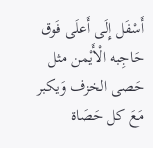أَسْفَل إِلَى أَعلَى فَوق حَاجِبه الْأَيْمن مثل حَصى الخزف وَيكبر مَعَ كل حَصَاة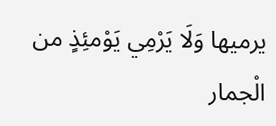يرميها وَلَا يَرْمِي يَوْمئِذٍ من الْجمار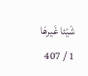شَيْئا غَيرهَا
1 / 407